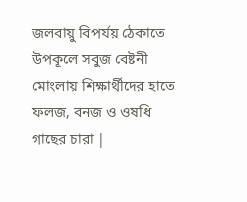জলবায়ু বিপর্যয় ঠেকাতে উপকূলে সবুজ বেষ্টনী মোংলায় শিক্ষার্থীদের হাতে ফলজ, বনজ ও ওষধি গাছের চারা |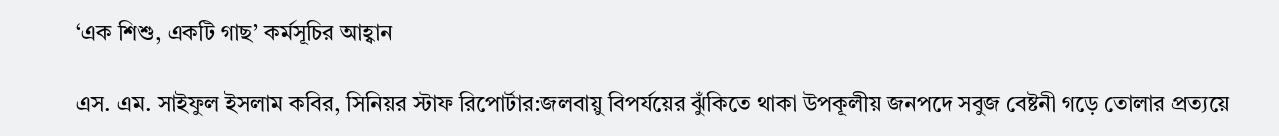‘এক শিশু, একটি গাছ’ কর্মসূচির আহ্বান

এস. এম. সাইফুল ইসলাম কবির, সিনিয়র স্টাফ রিপোর্টার:জলবায়ু বিপর্যয়ের ঝুঁকিতে থাকা উপকূলীয় জনপদে সবুজ বেষ্টনী গড়ে তোলার প্রত্যয়ে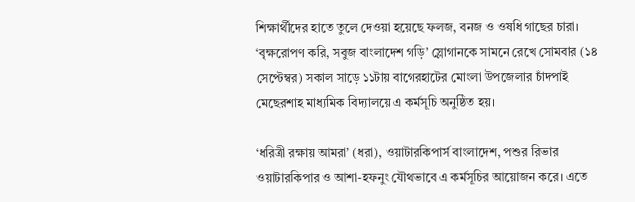শিক্ষার্থীদের হাতে তুলে দেওয়া হয়েছে ফলজ, বনজ ও ওষধি গাছের চারা। ‘বৃক্ষরোপণ করি, সবুজ বাংলাদেশ গড়ি’ স্লোগানকে সামনে রেখে সোমবার (১৪ সেপ্টেম্বর) সকাল সাড়ে ১১টায় বাগেরহাটের মোংলা উপজেলার চাঁদপাই মেছেরশাহ মাধ্যমিক বিদ্যালয়ে এ কর্মসূচি অনুষ্ঠিত হয়।

‘ধরিত্রী রক্ষায় আমরা’ (ধরা), ওয়াটারকিপার্স বাংলাদেশ, পশুর রিভার ওয়াটারকিপার ও আশা-হফনুং যৌথভাবে এ কর্মসূচির আয়োজন করে। এতে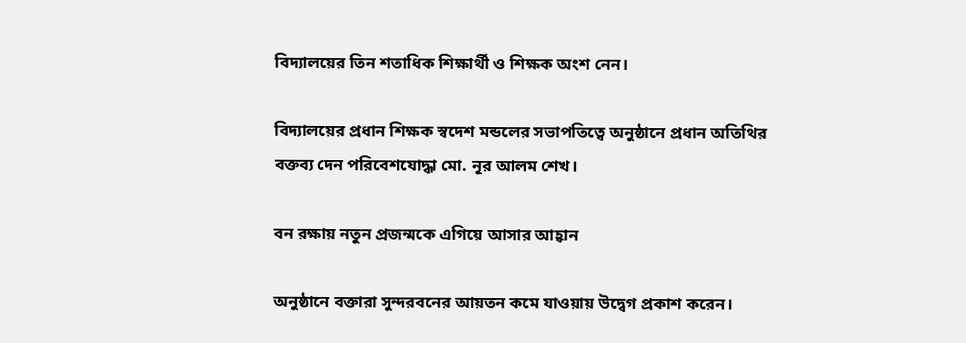বিদ্যালয়ের তিন শতাধিক শিক্ষার্থী ও শিক্ষক অংশ নেন।

বিদ্যালয়ের প্রধান শিক্ষক স্বদেশ মন্ডলের সভাপতিত্বে অনুষ্ঠানে প্রধান অতিথির বক্তব্য দেন পরিবেশযোদ্ধা মো. নূর আলম শেখ।

বন রক্ষায় নতুন প্রজন্মকে এগিয়ে আসার আহ্বান

অনুষ্ঠানে বক্তারা সুন্দরবনের আয়তন কমে যাওয়ায় উদ্বেগ প্রকাশ করেন।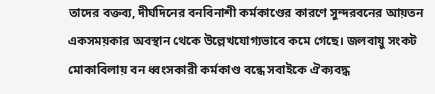তাদের বক্তব্য, দীর্ঘদিনের বনবিনাশী কর্মকাণ্ডের কারণে সুন্দরবনের আয়তন একসময়কার অবস্থান থেকে উল্লেখযোগ্যভাবে কমে গেছে। জলবায়ু সংকট মোকাবিলায় বন ধ্বংসকারী কর্মকাণ্ড বন্ধে সবাইকে ঐক্যবদ্ধ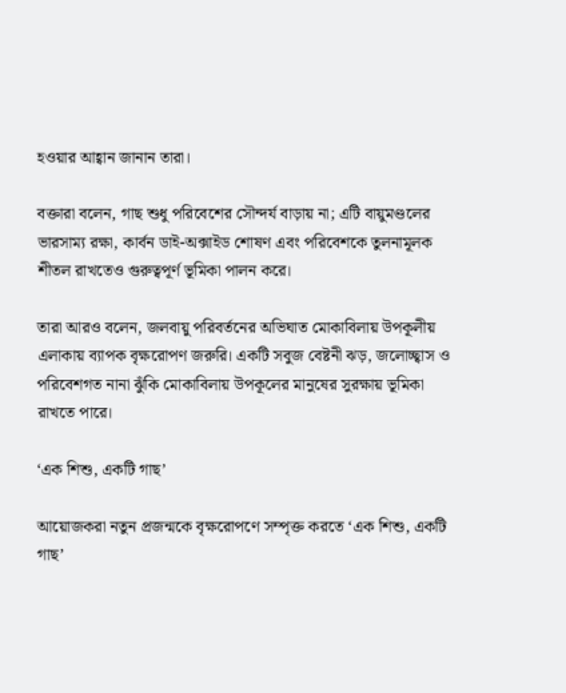হওয়ার আহ্বান জানান তারা।

বক্তারা বলেন, গাছ শুধু পরিবেশের সৌন্দর্য বাড়ায় না; এটি বায়ুমণ্ডলের ভারসাম্য রক্ষা, কার্বন ডাই-অক্সাইড শোষণ এবং পরিবেশকে তুলনামূলক শীতল রাখতেও গুরুত্বপূর্ণ ভূমিকা পালন করে।

তারা আরও বলেন, জলবায়ু পরিবর্তনের অভিঘাত মোকাবিলায় উপকূলীয় এলাকায় ব্যাপক বৃক্ষরোপণ জরুরি। একটি সবুজ বেষ্টনী ঝড়, জলোচ্ছ্বাস ও পরিবেশগত নানা ঝুঁকি মোকাবিলায় উপকূলের মানুষের সুরক্ষায় ভূমিকা রাখতে পারে।

‘এক শিশু, একটি গাছ’

আয়োজকরা নতুন প্রজন্মকে বৃক্ষরোপণে সম্পৃক্ত করতে ‘এক শিশু, একটি গাছ’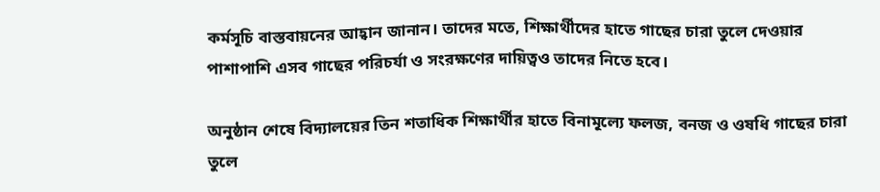কর্মসূচি বাস্তবায়নের আহ্বান জানান। তাদের মতে, শিক্ষার্থীদের হাতে গাছের চারা তুলে দেওয়ার পাশাপাশি এসব গাছের পরিচর্যা ও সংরক্ষণের দায়িত্বও তাদের নিতে হবে।

অনুষ্ঠান শেষে বিদ্যালয়ের তিন শতাধিক শিক্ষার্থীর হাতে বিনামূল্যে ফলজ, বনজ ও ওষধি গাছের চারা তুলে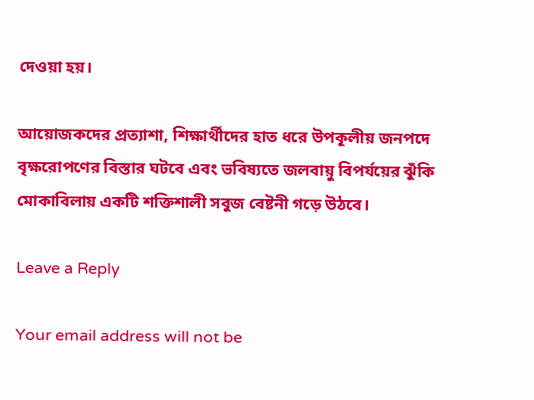দেওয়া হয়।

আয়োজকদের প্রত্যাশা, শিক্ষার্থীদের হাত ধরে উপকূলীয় জনপদে বৃক্ষরোপণের বিস্তার ঘটবে এবং ভবিষ্যতে জলবায়ু বিপর্যয়ের ঝুঁকি মোকাবিলায় একটি শক্তিশালী সবুজ বেষ্টনী গড়ে উঠবে।

Leave a Reply

Your email address will not be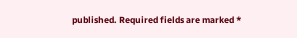published. Required fields are marked *